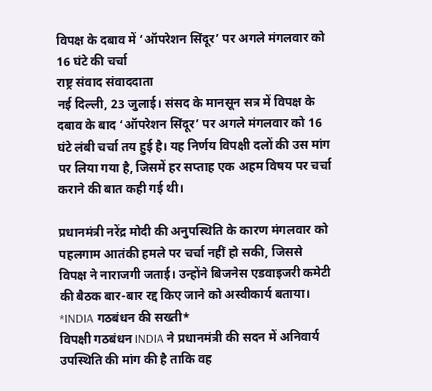विपक्ष के दबाव में ‘ऑपरेशन सिंदूर’ पर अगले मंगलवार को 16 घंटे की चर्चा
राष्ट्र संवाद संवाददाता
नई दिल्ली, 23 जुलाई। संसद के मानसून सत्र में विपक्ष के दबाव के बाद ‘ऑपरेशन सिंदूर’ पर अगले मंगलवार को 16 घंटे लंबी चर्चा तय हुई है। यह निर्णय विपक्षी दलों की उस मांग पर लिया गया है, जिसमें हर सप्ताह एक अहम विषय पर चर्चा कराने की बात कही गई थी।

प्रधानमंत्री नरेंद्र मोदी की अनुपस्थिति के कारण मंगलवार को पहलगाम आतंकी हमले पर चर्चा नहीं हो सकी, जिससे विपक्ष ने नाराजगी जताई। उन्होंने बिजनेस एडवाइजरी कमेटी की बैठक बार-बार रद्द किए जाने को अस्वीकार्य बताया।
*INDIA गठबंधन की सख्ती*
विपक्षी गठबंधन INDIA ने प्रधानमंत्री की सदन में अनिवार्य उपस्थिति की मांग की है ताकि वह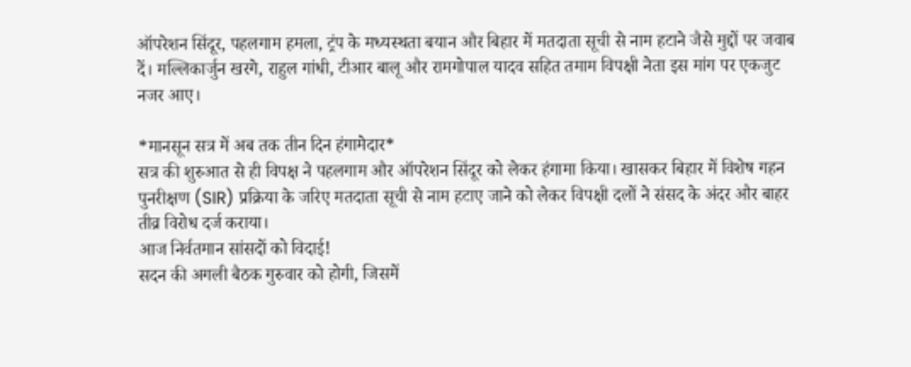ऑपरेशन सिंदूर, पहलगाम हमला, ट्रंप के मध्यस्थता बयान और बिहार में मतदाता सूची से नाम हटाने जैसे मुद्दों पर जवाब दें। मल्लिकार्जुन खरगे, राहुल गांधी, टीआर बालू और रामगोपाल यादव सहित तमाम विपक्षी नेता इस मांग पर एकजुट नजर आए।

*मानसून सत्र में अब तक तीन दिन हंगामेदार*
सत्र की शुरुआत से ही विपक्ष ने पहलगाम और ऑपरेशन सिंदूर को लेकर हंगामा किया। खासकर बिहार में विशेष गहन पुनरीक्षण (SIR) प्रक्रिया के जरिए मतदाता सूची से नाम हटाए जाने को लेकर विपक्षी दलों ने संसद के अंदर और बाहर तीव्र विरोध दर्ज कराया।
आज निर्वतमान सांसदों को विदाई!
सदन की अगली बैठक गुरुवार को होगी, जिसमें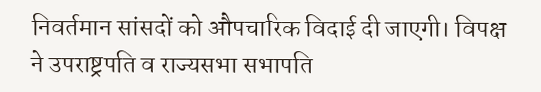निवर्तमान सांसदों को औपचारिक विदाई दी जाएगी। विपक्ष ने उपराष्ट्रपति व राज्यसभा सभापति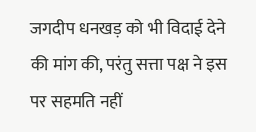जगदीप धनखड़ को भी विदाई देने की मांग की, परंतु सत्ता पक्ष ने इस पर सहमति नहीं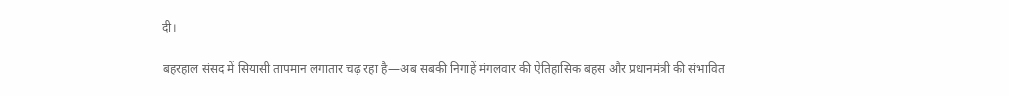दी।

बहरहाल संसद में सियासी तापमान लगातार चढ़ रहा है—अब सबकी निगाहें मंगलवार की ऐतिहासिक बहस और प्रधानमंत्री की संभावित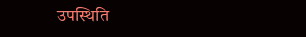उपस्थिति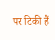पर टिकी हैं